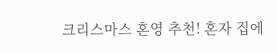크리스마스 혼영 추천! 혼자 집에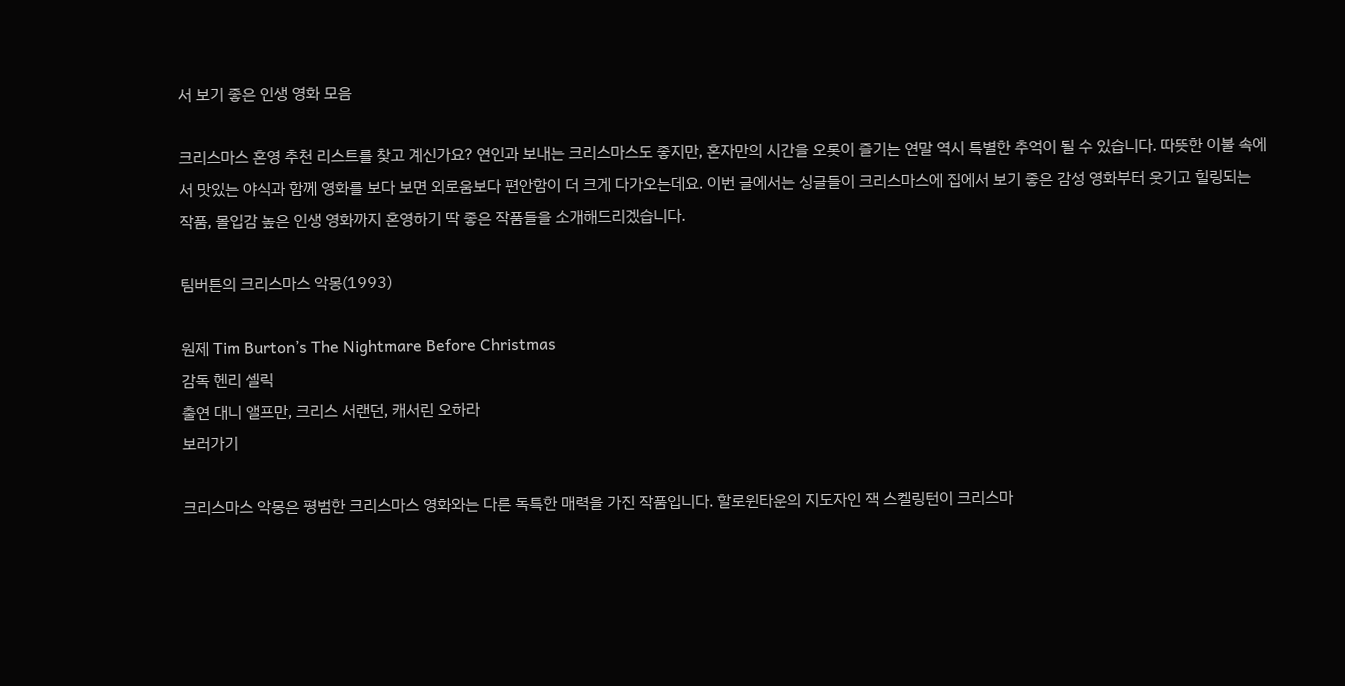서 보기 좋은 인생 영화 모음

크리스마스 혼영 추천 리스트를 찾고 계신가요? 연인과 보내는 크리스마스도 좋지만, 혼자만의 시간을 오롯이 즐기는 연말 역시 특별한 추억이 될 수 있습니다. 따뜻한 이불 속에서 맛있는 야식과 함께 영화를 보다 보면 외로움보다 편안함이 더 크게 다가오는데요. 이번 글에서는 싱글들이 크리스마스에 집에서 보기 좋은 감성 영화부터 웃기고 힐링되는 작품, 몰입감 높은 인생 영화까지 혼영하기 딱 좋은 작품들을 소개해드리겠습니다.

팀버튼의 크리스마스 악몽(1993)

원제 Tim Burton’s The Nightmare Before Christmas
감독 헨리 셀릭
출연 대니 앨프만, 크리스 서랜던, 캐서린 오하라
보러가기

크리스마스 악몽은 평범한 크리스마스 영화와는 다른 독특한 매력을 가진 작품입니다. 할로윈타운의 지도자인 잭 스켈링턴이 크리스마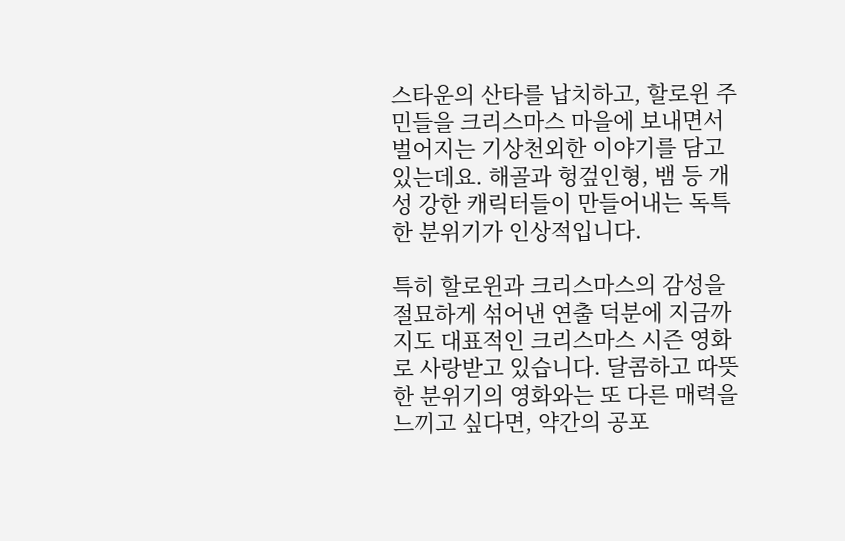스타운의 산타를 납치하고, 할로윈 주민들을 크리스마스 마을에 보내면서 벌어지는 기상천외한 이야기를 담고 있는데요. 해골과 헝겊인형, 뱀 등 개성 강한 캐릭터들이 만들어내는 독특한 분위기가 인상적입니다.

특히 할로윈과 크리스마스의 감성을 절묘하게 섞어낸 연출 덕분에 지금까지도 대표적인 크리스마스 시즌 영화로 사랑받고 있습니다. 달콤하고 따뜻한 분위기의 영화와는 또 다른 매력을 느끼고 싶다면, 약간의 공포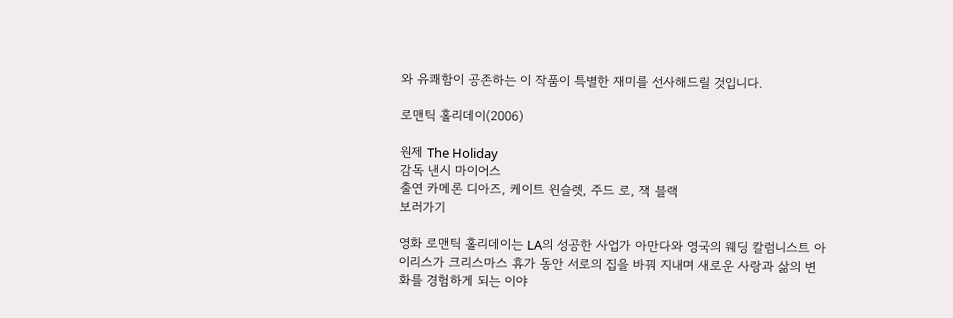와 유쾌함이 공존하는 이 작품이 특별한 재미를 선사해드릴 것입니다.

로맨틱 홀리데이(2006)

원제 The Holiday
감독 낸시 마이어스
출연 카메론 디아즈, 케이트 윈슬렛, 주드 로, 잭 블랙
보러가기

영화 로맨틱 홀리데이는 LA의 성공한 사업가 아만다와 영국의 웨딩 칼럼니스트 아이리스가 크리스마스 휴가 동안 서로의 집을 바꿔 지내며 새로운 사랑과 삶의 변화를 경험하게 되는 이야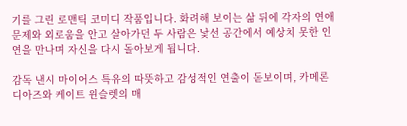기를 그린 로맨틱 코미디 작품입니다. 화려해 보이는 삶 뒤에 각자의 연애 문제와 외로움을 안고 살아가던 두 사람은 낯선 공간에서 예상치 못한 인연을 만나며 자신을 다시 돌아보게 됩니다.

감독 낸시 마이어스 특유의 따뜻하고 감성적인 연출이 돋보이며, 카메론 디아즈와 케이트 윈슬렛의 매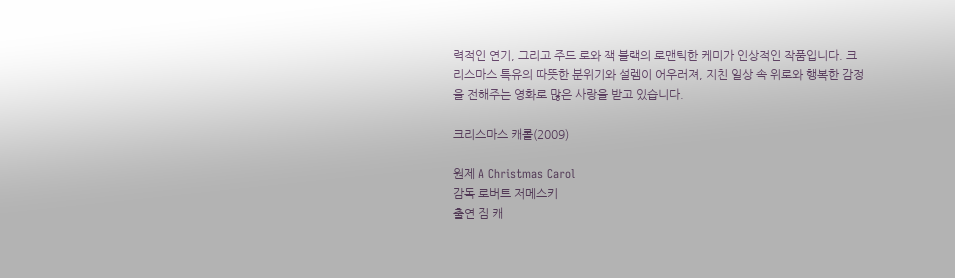력적인 연기, 그리고 주드 로와 잭 블랙의 로맨틱한 케미가 인상적인 작품입니다. 크리스마스 특유의 따뜻한 분위기와 설렘이 어우러져, 지친 일상 속 위로와 행복한 감정을 전해주는 영화로 많은 사랑을 받고 있습니다.

크리스마스 캐롤(2009)

원제 A Christmas Carol
감독 로버트 저메스키
출연 짐 캐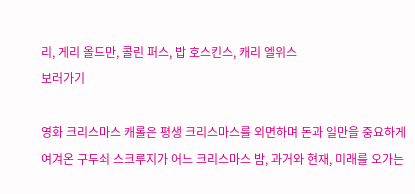리, 게리 올드만, 콜린 퍼스, 밥 호스킨스, 캐리 엘위스
보러가기

영화 크리스마스 캐롤은 평생 크리스마스를 외면하며 돈과 일만을 중요하게 여겨온 구두쇠 스크루지가 어느 크리스마스 밤, 과거와 현재, 미래를 오가는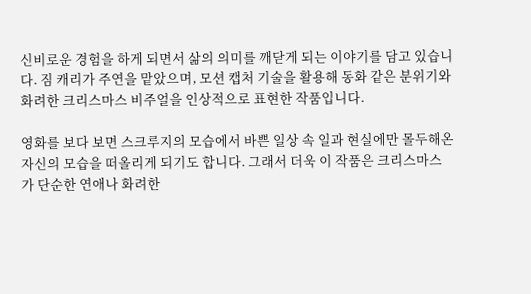신비로운 경험을 하게 되면서 삶의 의미를 깨닫게 되는 이야기를 담고 있습니다. 짐 캐리가 주연을 맡았으며, 모션 캡처 기술을 활용해 동화 같은 분위기와 화려한 크리스마스 비주얼을 인상적으로 표현한 작품입니다.

영화를 보다 보면 스크루지의 모습에서 바쁜 일상 속 일과 현실에만 몰두해온 자신의 모습을 떠올리게 되기도 합니다. 그래서 더욱 이 작품은 크리스마스가 단순한 연애나 화려한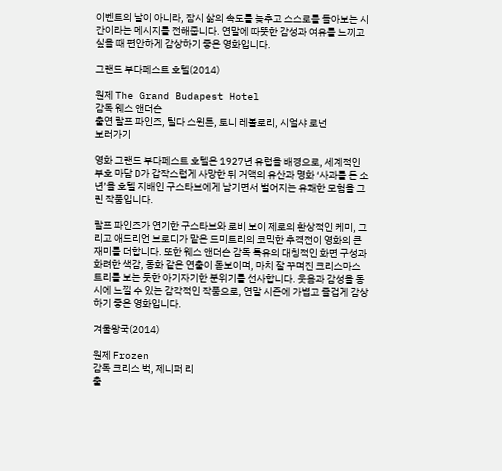이벤트의 날이 아니라, 잠시 삶의 속도를 늦추고 스스로를 돌아보는 시간이라는 메시지를 전해줍니다. 연말에 따뜻한 감성과 여유를 느끼고 싶을 때 편안하게 감상하기 좋은 영화입니다.

그랜드 부다페스트 호텔(2014)

원제 The Grand Budapest Hotel
감독 웨스 앤더슨
출연 랄프 파인즈, 틸다 스윈튼, 토니 레볼로리, 시얼샤 로넌
보러가기

영화 그랜드 부다페스트 호텔은 1927년 유럽을 배경으로, 세계적인 부호 마담 D가 갑작스럽게 사망한 뒤 거액의 유산과 명화 ‘사과를 든 소년’을 호텔 지배인 구스타브에게 남기면서 벌어지는 유쾌한 모험을 그린 작품입니다.

랄프 파인즈가 연기한 구스타브와 로비 보이 제로의 환상적인 케미, 그리고 애드리언 브로디가 맡은 드미트리의 코믹한 추격전이 영화의 큰 재미를 더합니다. 또한 웨스 앤더슨 감독 특유의 대칭적인 화면 구성과 화려한 색감, 동화 같은 연출이 돋보이며, 마치 잘 꾸며진 크리스마스트리를 보는 듯한 아기자기한 분위기를 선사합니다. 웃음과 감성을 동시에 느낄 수 있는 감각적인 작품으로, 연말 시즌에 가볍고 즐겁게 감상하기 좋은 영화입니다.

겨울왕국(2014)

원제 Frozen
감독 크리스 벅, 제니퍼 리
출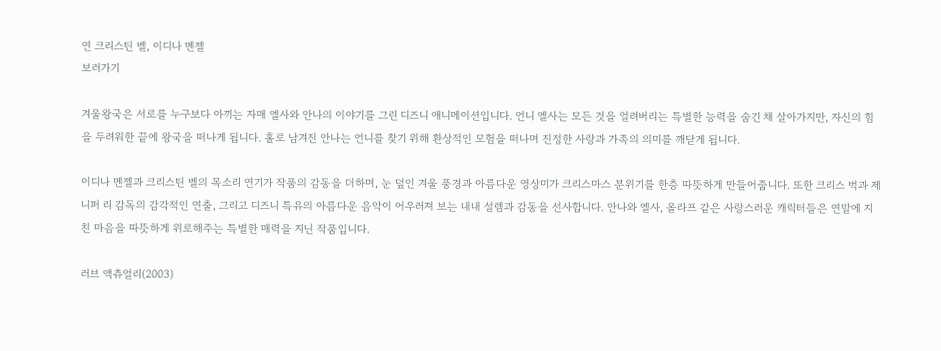연 크리스틴 벨, 이디나 멘젤
보러가기

겨울왕국은 서로를 누구보다 아끼는 자매 엘사와 안나의 이야기를 그린 디즈니 애니메이션입니다. 언니 엘사는 모든 것을 얼려버리는 특별한 능력을 숨긴 채 살아가지만, 자신의 힘을 두려워한 끝에 왕국을 떠나게 됩니다. 홀로 남겨진 안나는 언니를 찾기 위해 환상적인 모험을 떠나며 진정한 사랑과 가족의 의미를 깨닫게 됩니다.

이디나 멘젤과 크리스틴 벨의 목소리 연기가 작품의 감동을 더하며, 눈 덮인 겨울 풍경과 아름다운 영상미가 크리스마스 분위기를 한층 따뜻하게 만들어줍니다. 또한 크리스 벅과 제니퍼 리 감독의 감각적인 연출, 그리고 디즈니 특유의 아름다운 음악이 어우러져 보는 내내 설렘과 감동을 선사합니다. 안나와 엘사, 올라프 같은 사랑스러운 캐릭터들은 연말에 지친 마음을 따뜻하게 위로해주는 특별한 매력을 지닌 작품입니다.

러브 액츄얼리(2003)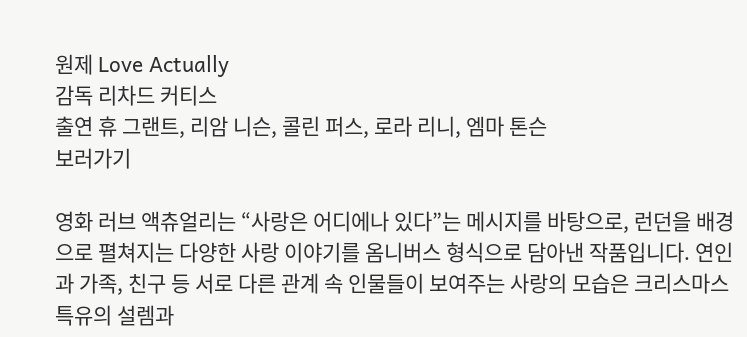원제 Love Actually
감독 리차드 커티스
출연 휴 그랜트, 리암 니슨, 콜린 퍼스, 로라 리니, 엠마 톤슨
보러가기

영화 러브 액츄얼리는 “사랑은 어디에나 있다”는 메시지를 바탕으로, 런던을 배경으로 펼쳐지는 다양한 사랑 이야기를 옴니버스 형식으로 담아낸 작품입니다. 연인과 가족, 친구 등 서로 다른 관계 속 인물들이 보여주는 사랑의 모습은 크리스마스 특유의 설렘과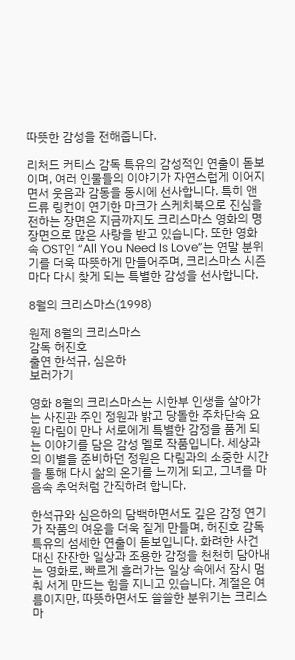따뜻한 감성을 전해줍니다.

리처드 커티스 감독 특유의 감성적인 연출이 돋보이며, 여러 인물들의 이야기가 자연스럽게 이어지면서 웃음과 감동을 동시에 선사합니다. 특히 앤드류 링컨이 연기한 마크가 스케치북으로 진심을 전하는 장면은 지금까지도 크리스마스 영화의 명장면으로 많은 사랑을 받고 있습니다. 또한 영화 속 OST인 “All You Need Is Love”는 연말 분위기를 더욱 따뜻하게 만들어주며, 크리스마스 시즌마다 다시 찾게 되는 특별한 감성을 선사합니다.

8월의 크리스마스(1998)

원제 8월의 크리스마스
감독 허진호
출연 한석규, 심은하
보러가기

영화 8월의 크리스마스는 시한부 인생을 살아가는 사진관 주인 정원과 밝고 당돌한 주차단속 요원 다림이 만나 서로에게 특별한 감정을 품게 되는 이야기를 담은 감성 멜로 작품입니다. 세상과의 이별을 준비하던 정원은 다림과의 소중한 시간을 통해 다시 삶의 온기를 느끼게 되고, 그녀를 마음속 추억처럼 간직하려 합니다.

한석규와 심은하의 담백하면서도 깊은 감정 연기가 작품의 여운을 더욱 짙게 만들며, 허진호 감독 특유의 섬세한 연출이 돋보입니다. 화려한 사건 대신 잔잔한 일상과 조용한 감정을 천천히 담아내는 영화로, 빠르게 흘러가는 일상 속에서 잠시 멈춰 서게 만드는 힘을 지니고 있습니다. 계절은 여름이지만, 따뜻하면서도 쓸쓸한 분위기는 크리스마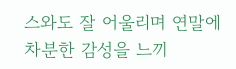스와도 잘 어울리며 연말에 차분한 감성을 느끼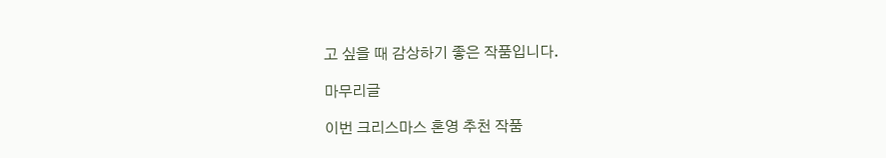고 싶을 때 감상하기 좋은 작품입니다.

마무리글

이번 크리스마스 혼영 추천 작품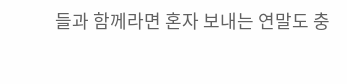들과 함께라면 혼자 보내는 연말도 충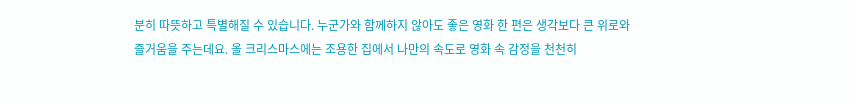분히 따뜻하고 특별해질 수 있습니다. 누군가와 함께하지 않아도 좋은 영화 한 편은 생각보다 큰 위로와 즐거움을 주는데요. 올 크리스마스에는 조용한 집에서 나만의 속도로 영화 속 감정을 천천히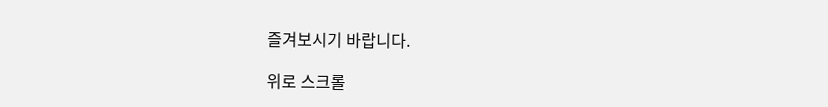즐겨보시기 바랍니다.

위로 스크롤